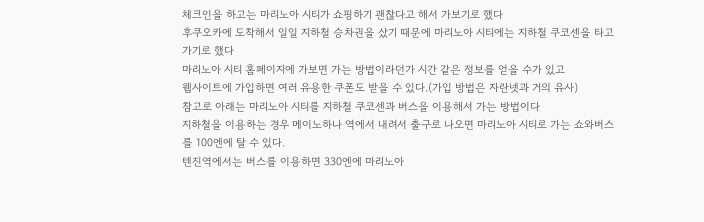체크인을 하고는 마리노아 시티가 쇼핑하기 괜찮다고 해서 가보기로 했다
후쿠오카에 도착해서 일일 지하철 승차권을 샀기 때문에 마리노아 시티에는 지하철 쿠코센을 타고 가기로 했다
마리노아 시티 홈페이지에 가보면 가는 방법이라던가 시간 같은 정보를 얻을 수가 있고
웹사이트에 가입하면 여러 유용한 쿠폰도 받을 수 있다.(가입 방법은 자란넷과 거의 유사)
참고로 아래는 마리노아 시티를 지하철 쿠코센과 버스을 이용해서 가는 방법이다
지하철을 이용하는 경우 메이노하나 역에서 내려서 출구로 나오면 마리노아 시티로 가는 쇼와버스를 100엔에 탈 수 있다.
텐진역에서는 버스를 이용하면 330엔에 마리노아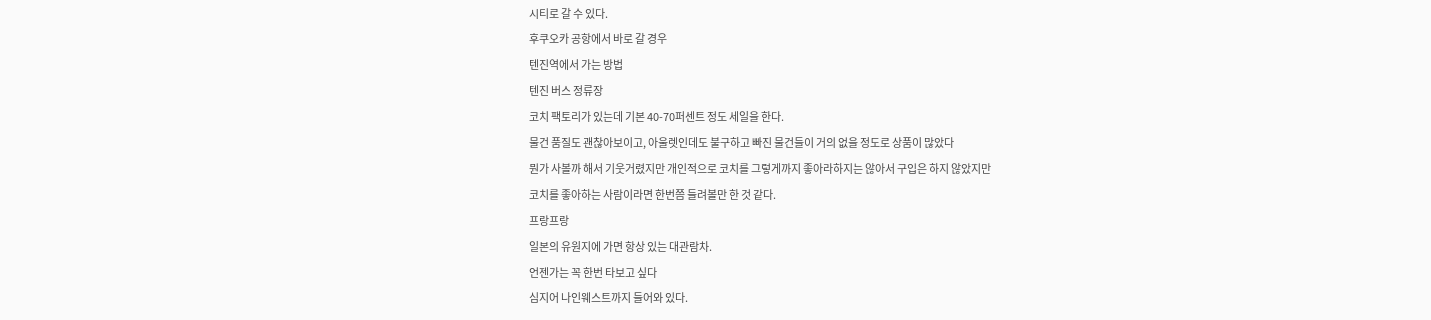시티로 갈 수 있다.
후쿠오카 공항에서 바로 갈 경우
텐진역에서 가는 방법
텐진 버스 정류장
코치 팩토리가 있는데 기본 40-70퍼센트 정도 세일을 한다.
물건 품질도 괜찮아보이고, 아울렛인데도 불구하고 빠진 물건들이 거의 없을 정도로 상품이 많았다
뭔가 사볼까 해서 기웃거렸지만 개인적으로 코치를 그렇게까지 좋아라하지는 않아서 구입은 하지 않았지만
코치를 좋아하는 사람이라면 한번쯤 들려볼만 한 것 같다.
프랑프랑
일본의 유원지에 가면 항상 있는 대관람차.
언젠가는 꼭 한번 타보고 싶다
심지어 나인웨스트까지 들어와 있다.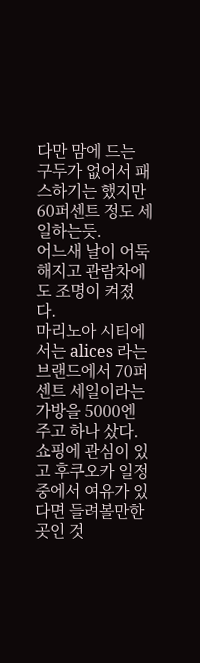다만 맘에 드는 구두가 없어서 패스하기는 했지만 60퍼센트 정도 세일하는듯.
어느새 날이 어둑해지고 관람차에도 조명이 켜졌다.
마리노아 시티에서는 alices 라는 브랜드에서 70퍼센트 세일이라는 가방을 5000엔 주고 하나 샀다.
쇼핑에 관심이 있고 후쿠오카 일정 중에서 여유가 있다면 들려볼만한 곳인 것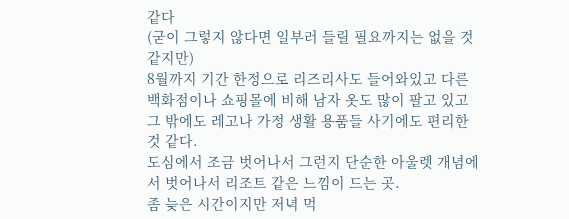같다
(굳이 그렇지 않다면 일부러 들릴 필요까지는 없을 것 같지만)
8월까지 기간 한정으로 리즈리사도 들어와있고 다른 백화점이나 쇼핑몰에 비해 남자 옷도 많이 팔고 있고 그 밖에도 레고나 가정 생활 용품들 사기에도 편리한 것 같다.
도심에서 조금 벗어나서 그런지 단순한 아울렛 개념에서 벗어나서 리조트 같은 느낌이 드는 곳.
좀 늦은 시간이지만 저녁 먹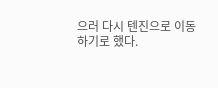으러 다시 텐진으로 이동하기로 했다.